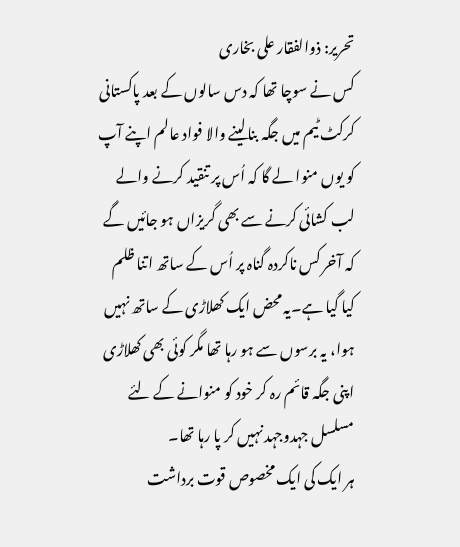تحریر: ذوالفقار علی بخاری
کس نے سوچا تھا کہ دس سالوں کے بعد پاکستانی کرکٹ ٹیم میں جگہ بنالینے والا فواد عالم اپنے آپ کو یوں منوا لے گا کہ اُس پر تنقید کرنے والے لب کشائی کرنے سے بھی گریزاں ہو جائیں گے کہ آخر کس ناکردہ گناہ پر اُس کے ساتھ اتنا ظلم کیا گیا ہے۔یہ محض ایک کھلاڑی کے ساتھ نہیں ہوا، یہ برسوں سے ہو رہا تھا مگر کوئی بھی کھلاڑی اپنی جگہ قائم رہ کر خود کو منوانے کے لئے مسلسل جہدوجہد نہیں کر پا رہا تھا۔
ہر ایک کی ایک مخصوص قوت برداشت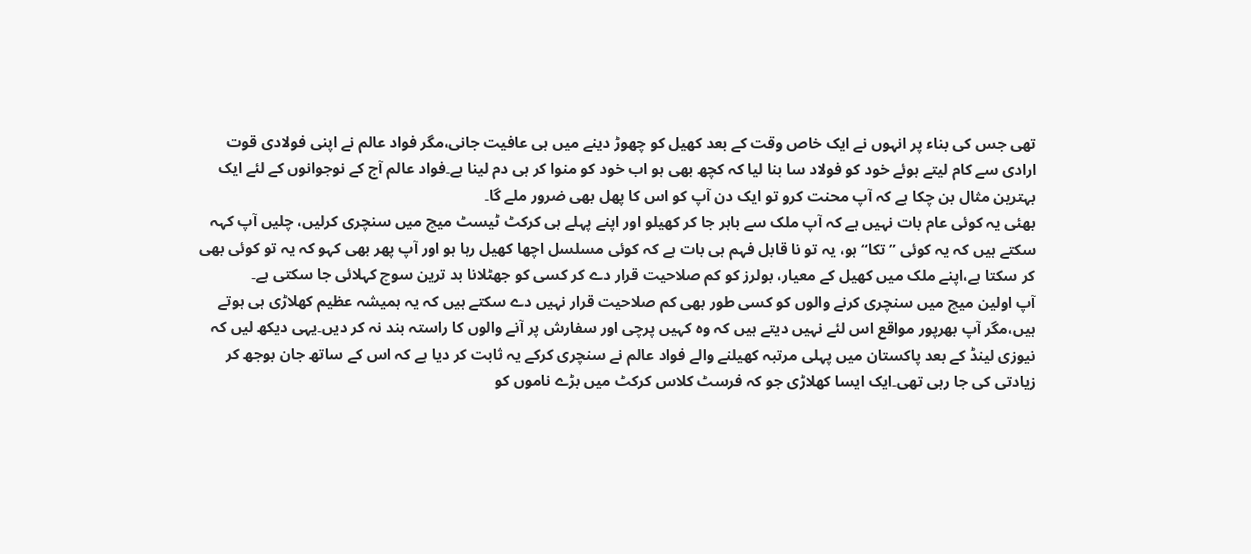تھی جس کی بناء پر انہوں نے ایک خاص وقت کے بعد کھیل کو چھوڑ دینے میں ہی عافیت جانی،مگر فواد عالم نے اپنی فولادی قوت ارادی سے کام لیتے ہوئے خود کو فولاد سا بنا لیا کہ کچھ بھی ہو اب خود کو منوا کر ہی دم لینا ہے۔فواد عالم آج کے نوجوانوں کے لئے ایک بہترین مثال بن چکا ہے کہ آپ محنت کرو تو ایک دن آپ کو اس کا پھل بھی ضرور ملے گا۔
بھئی یہ کوئی عام بات نہیں ہے کہ آپ ملک سے باہر جا کر کھیلو اور اپنے پہلے ہی کرکٹ ٹیسٹ میچ میں سنچری کرلیں، چلیں آپ کہہ سکتے ہیں کہ یہ کوئی ”تکا“ ہو، یہ تو نا قابل فہم ہی بات ہے کہ کوئی مسلسل اچھا کھیل رہا ہو اور آپ پھر بھی کہو کہ یہ تو کوئی بھی کر سکتا ہے،اپنے ملک میں کھیل کے معیار، بولرز کو کم صلاحیت قرار دے کر کسی کو جھٹلانا بد ترین سوچ کہلائی جا سکتی ہے۔
آپ اولین میچ میں سنچری کرنے والوں کو کسی طور بھی کم صلاحیت قرار نہیں دے سکتے ہیں کہ یہ ہمیشہ عظیم کھلاڑی ہی ہوتے ہیں،مگر آپ بھرپور مواقع اس لئے نہیں دیتے ہیں کہ وہ کہیں پرچی اور سفارش پر آنے والوں کا راستہ بند نہ کر دیں۔یہی دیکھ لیں کہ نیوزی لینڈ کے بعد پاکستان میں پہلی مرتبہ کھیلنے والے فواد عالم نے سنچری کرکے یہ ثابت کر دیا ہے کہ اس کے ساتھ جان بوجھ کر زیادتی کی جا رہی تھی۔ایک ایسا کھلاڑی جو کہ فرسٹ کلاس کرکٹ میں بڑے ناموں کو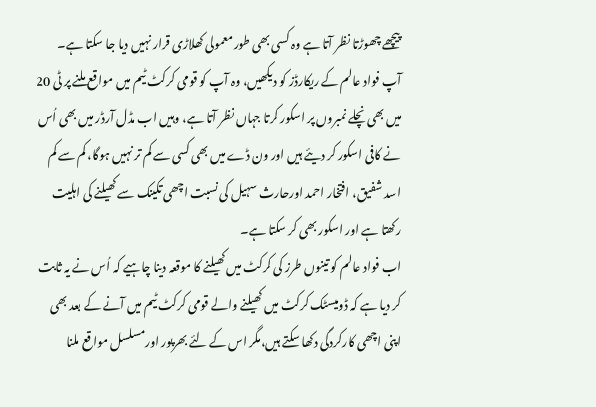پیچھے چھوڑتا نظر آتا ہے وہ کسی بھی طور معمولی کھلاڑی قرار نہیں دیا جا سکتا ہے۔
آپ فواد عالم کے ریکارڈز کو دیکھیں، وہ آپ کو قومی کرکٹ ٹیم میں مواقع ملنے پر ٹی 20 میں بھی نچلے نمبروں پر اسکور کرتا جہاں نظر آتا ہے، وہیں اب مڈل آرڈر میں بھی اُس نے کافی اسکور کر دیئے ہیں اور ون ڈے میں بھی کسی سے کم تر نہیں ہوگا، کم سے کم اسد شفیق، افتخار احمد اورحارث سہیل کی نسبت اچھی تکینک سے کھیلنے کی اہلیت رکھتا ہے اور اسکور بھی کر سکتا ہے۔
اب فواد عالم کو تینوں طرز کی کرکٹ میں کھیلنے کا موقعہ دینا چاہیے کہ اُس نے یہ ثابت کر دیا ہے کہ ڈومیسٹک کرکٹ میں کھیلنے والے قومی کرکٹ ٹیم میں آنے کے بعد بھی اپنی اچھی کارکردگی دکھا سکتے ہیں،مگر اس کے لئے بھرپور اورمسلسل مواقع ملنا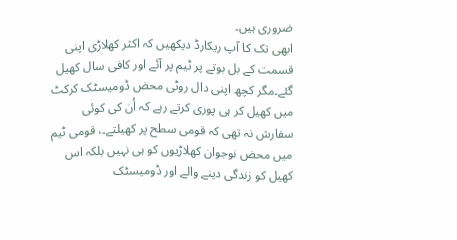ضروری ہیں۔
ابھی تک کا آپ ریکارڈ دیکھیں کہ اکثر کھلاڑی اپنی قسمت کے بل بوتے پر ٹیم پر آئے اور کافی سال کھیل گئے۔مگر کچھ اپنی دال روٹی محض ڈومیسٹک کرکٹ میں کھیل کر ہی پوری کرتے رہے کہ اُن کی کوئی سفارش نہ تھی کہ قومی سطح پر کھیلتے۔، قومی ٹیم میں محض نوجوان کھلاڑیوں کو ہی نہیں بلکہ اس کھیل کو زندگی دینے والے اور ڈومیسٹک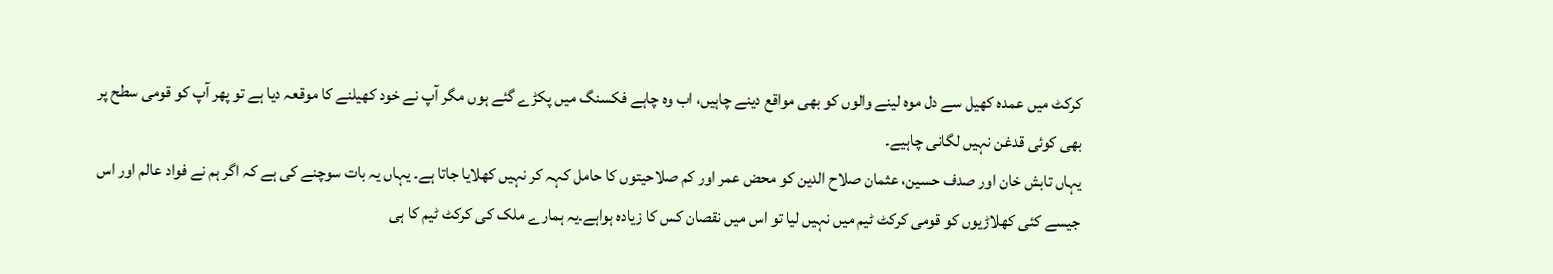کرکٹ میں عمدہ کھیل سے دل موہ لینے والوں کو بھی مواقع دینے چاہیں، اب وہ چاہے فکسنگ میں پکڑے گئے ہوں مگر آپ نے خود کھیلنے کا موقعہ دیا ہے تو پھر آپ کو قومی سطح پر بھی کوئی قدغن نہیں لگانی چاہیے۔
یہاں تابش خان اور صدف حسین، عثمان صلاح الدین کو محض عمر اور کم صلاحیتوں کا حامل کہہ کر نہیں کھلایا جاتا ہے۔ یہاں یہ بات سوچنے کی ہے کہ اگر ہم نے فواد عالم اور اس جیسے کئی کھلاڑیوں کو قومی کرکٹ ٹیم میں نہیں لیا تو اس میں نقصان کس کا زیادہ ہواہے۔یہ ہمارے ملک کی کرکٹ ٹیم کا ہی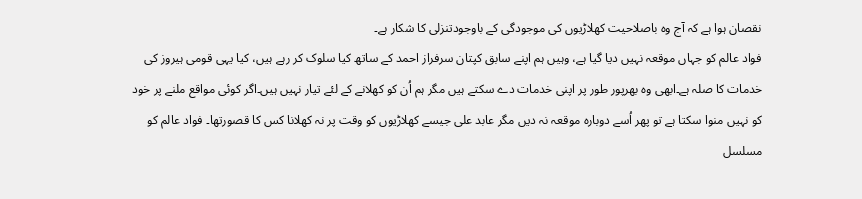نقصان ہوا ہے کہ آج وہ باصلاحیت کھلاڑیوں کی موجودگی کے باوجودتنزلی کا شکار ہے۔
فواد عالم کو جہاں موقعہ نہیں دیا گیا ہے، وہیں ہم اپنے سابق کپتان سرفراز احمد کے ساتھ کیا سلوک کر رہے ہیں، کیا یہی قومی ہیروز کی خدمات کا صلہ ہے۔ابھی وہ بھرپور طور پر اپنی خدمات دے سکتے ہیں مگر ہم اُن کو کھلانے کے لئے تیار نہیں ہیں۔اگر کوئی مواقع ملنے پر خود کو نہیں منوا سکتا ہے تو پھر اُسے دوبارہ موقعہ نہ دیں مگر عابد علی جیسے کھلاڑیوں کو وقت پر نہ کھلانا کس کا قصورتھا۔ فواد عالم کو مسلسل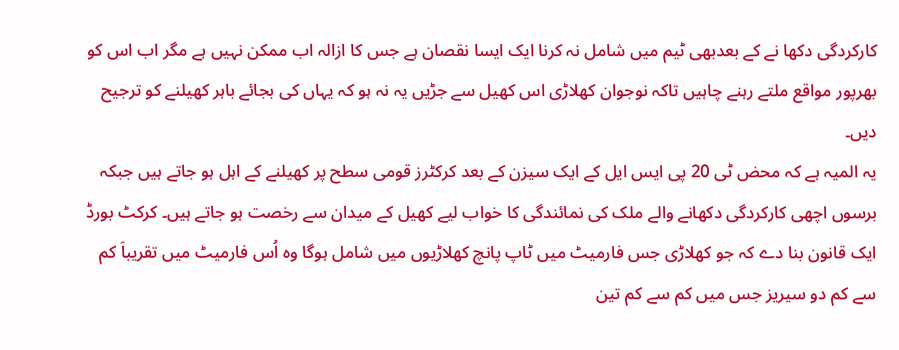کارکردگی دکھا نے کے بعدبھی ٹیم میں شامل نہ کرنا ایک ایسا نقصان ہے جس کا ازالہ اب ممکن نہیں ہے مگر اب اس کو بھرپور مواقع ملتے رہنے چاہیں تاکہ نوجوان کھلاڑی اس کھیل سے جڑیں یہ نہ ہو کہ یہاں کی بجائے باہر کھیلنے کو ترجیح دیں۔
یہ المیہ ہے کہ محض ٹی 20 پی ایس ایل کے ایک سیزن کے بعد کرکٹرز قومی سطح پر کھیلنے کے اہل ہو جاتے ہیں جبکہ برسوں اچھی کارکردگی دکھانے والے ملک کی نمائندگی کا خواب لیے کھیل کے میدان سے رخصت ہو جاتے ہیں۔ کرکٹ بورڈ ایک قانون بنا دے کہ جو کھلاڑی جس فارمیٹ میں ٹاپ پانچ کھلاڑیوں میں شامل ہوگا وہ اُس فارمیٹ میں تقریباَ کم سے کم دو سیریز جس میں کم سے کم تین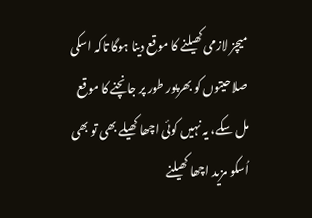میچز لازمی کھیلنے کا موقع دینا ہوگا تاکہ اسکی صلاحیتوں کو بھرپور طور پر جانچنے کا موقع مل سکے، یہ نہیں کوئی اچھا کھیلے بھی تو بھی اُسکو مزید اچھا کھیلنے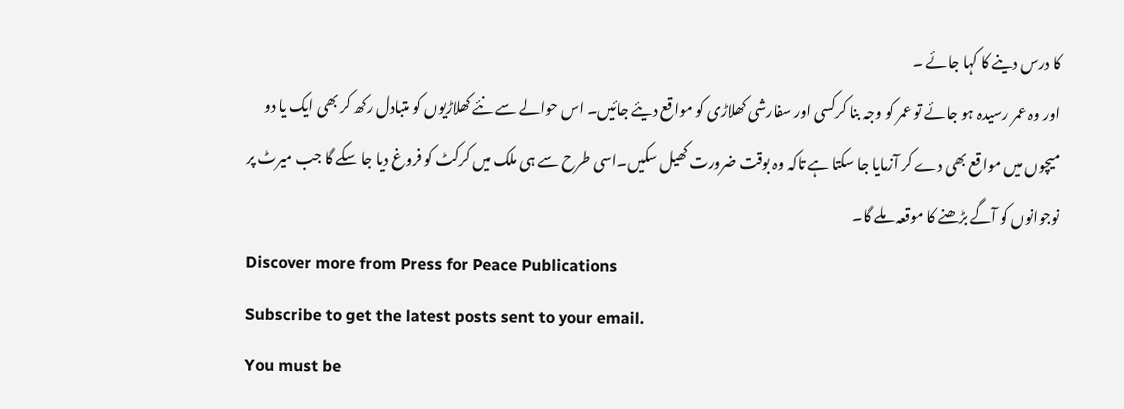کا درس دینے کا کہا جائے ۔
اور وہ عمر رسیدہ ہو جائے تو عمر کو وجہ بنا کرکسی اور سفارشی کھلاڑی کو مواقع دیئے جائیں۔ اس حوالے سے نئے کھلاڑیوں کو متبادل رکھ کر بھی ایک یا دو میچوں میں مواقع بھی دے کر آزمایا جا سکتا ہے تاکہ وہ بوقت ضرورت کھیل سکیں۔اسی طرح سے ہی ملک میں کرکٹ کو فروغ دیا جا سکے گا جب میرٹ پر نوجوانوں کو آگے بڑھنے کا موقعہ ملے گا۔
Discover more from Press for Peace Publications
Subscribe to get the latest posts sent to your email.
You must be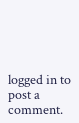logged in to post a comment.